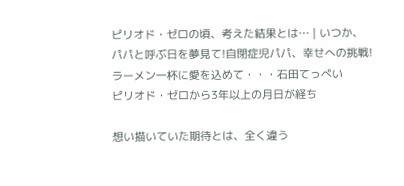ピリオド・ゼロの頃、考えた結果とは… | いつか、パパと呼ぶ日を夢見て!自閉症児パパ、幸せへの挑戦!ラーメン一杯に愛を込めて・・・石田てっぺい
ピリオド・ゼロから3年以上の月日が経ち

想い描いていた期待とは、全く違う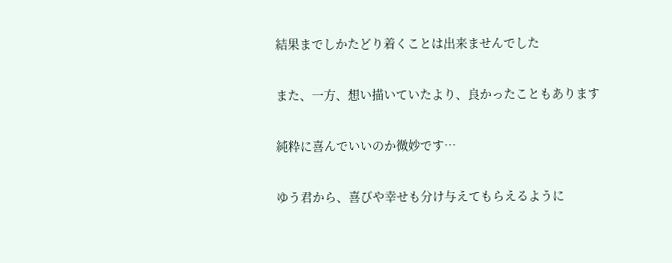結果までしかたどり着くことは出来ませんでした

また、一方、想い描いていたより、良かったこともあります

純粋に喜んでいいのか微妙です…

ゆう君から、喜びや幸せも分け与えてもらえるように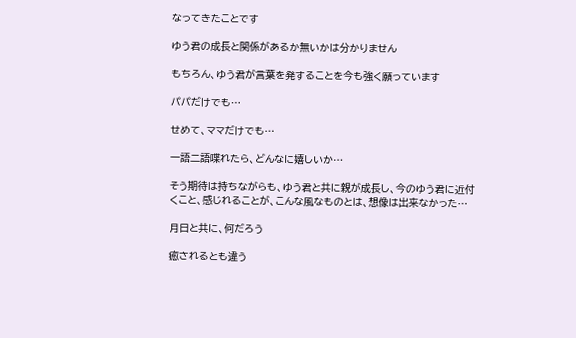なってきたことです

ゆう君の成長と関係があるか無いかは分かりません

もちろん、ゆう君が言葉を発することを今も強く願っています

パパだけでも…

せめて、ママだけでも…

一語二語喋れたら、どんなに嬉しいか…

そう期待は持ちながらも、ゆう君と共に親が成長し、今のゆう君に近付くこと、感じれることが、こんな風なものとは、想像は出来なかった…

月日と共に、何だろう

癒されるとも違う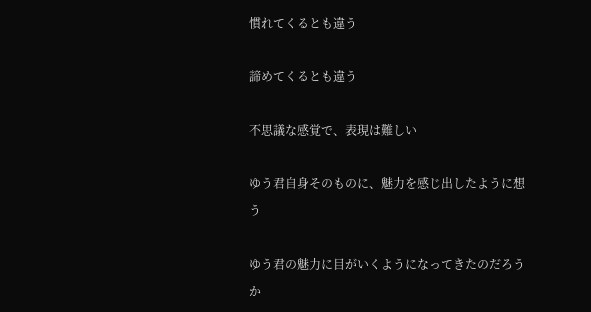慣れてくるとも違う

諦めてくるとも違う

不思議な感覚で、表現は難しい

ゆう君自身そのものに、魅力を感じ出したように想う

ゆう君の魅力に目がいくようになってきたのだろうか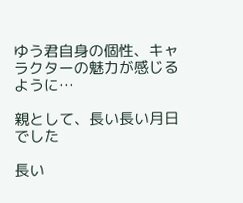ゆう君自身の個性、キャラクターの魅力が感じるように…

親として、長い長い月日でした

長い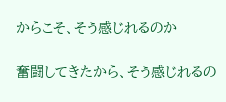からこそ、そう感じれるのか

奮闘してきたから、そう感じれるの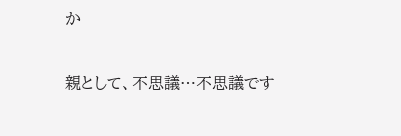か

親として、不思議…不思議です